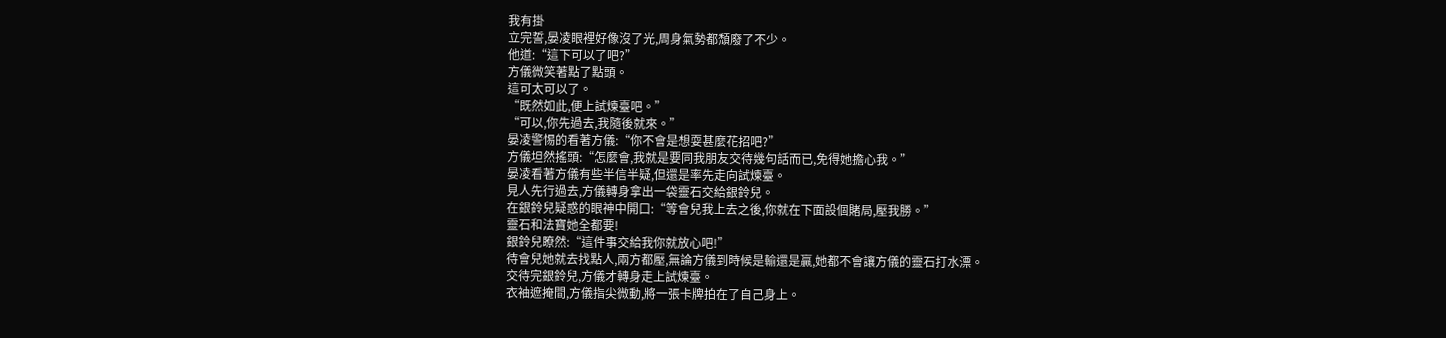我有掛
立完誓,晏凌眼裡好像沒了光,周身氣勢都頹廢了不少。
他道:“這下可以了吧?”
方儀微笑著點了點頭。
這可太可以了。
“既然如此,便上試煉臺吧。”
“可以,你先過去,我隨後就來。”
晏凌警惕的看著方儀:“你不會是想耍甚麼花招吧?”
方儀坦然搖頭:“怎麼會,我就是要同我朋友交待幾句話而已,免得她擔心我。”
晏凌看著方儀有些半信半疑,但還是率先走向試煉臺。
見人先行過去,方儀轉身拿出一袋靈石交給銀鈴兒。
在銀鈴兒疑惑的眼神中開口:“等會兒我上去之後,你就在下面設個賭局,壓我勝。”
靈石和法寶她全都要!
銀鈴兒瞭然:“這件事交給我你就放心吧!”
待會兒她就去找點人,兩方都壓,無論方儀到時候是輸還是贏,她都不會讓方儀的靈石打水漂。
交待完銀鈴兒,方儀才轉身走上試煉臺。
衣袖遮掩間,方儀指尖微動,將一張卡牌拍在了自己身上。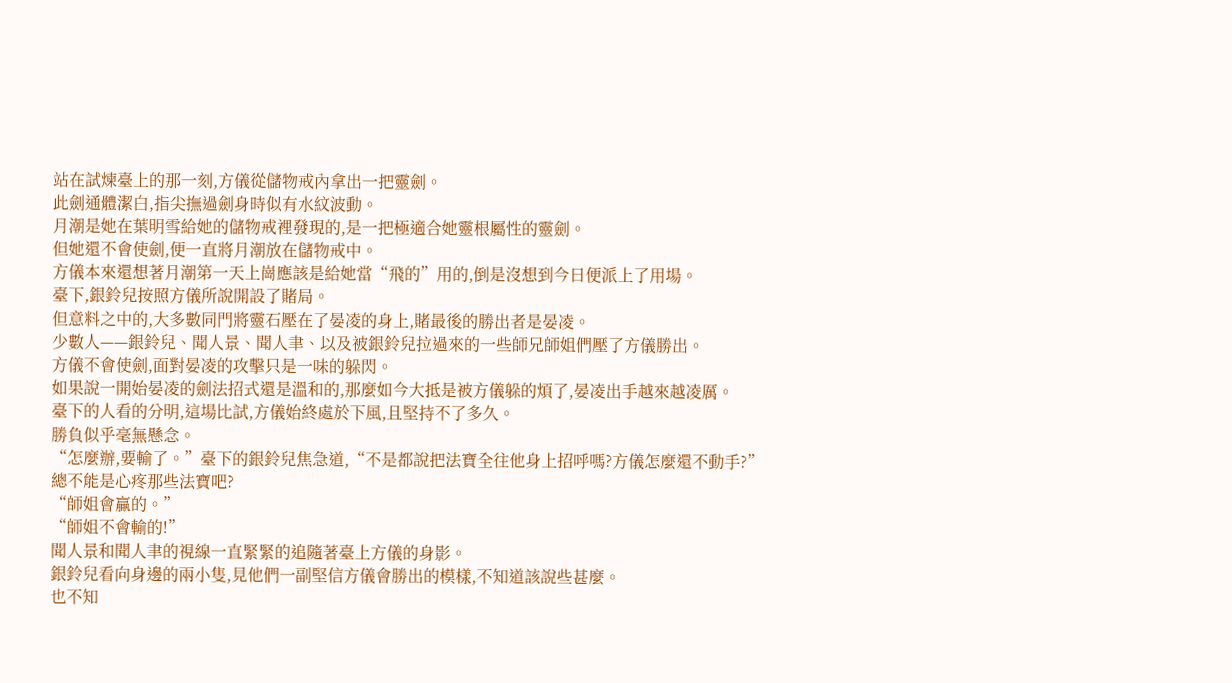站在試煉臺上的那一刻,方儀從儲物戒內拿出一把靈劍。
此劍通體潔白,指尖撫過劍身時似有水紋波動。
月潮是她在葉明雪給她的儲物戒裡發現的,是一把極適合她靈根屬性的靈劍。
但她還不會使劍,便一直將月潮放在儲物戒中。
方儀本來還想著月潮第一天上崗應該是給她當“飛的”用的,倒是沒想到今日便派上了用場。
臺下,銀鈴兒按照方儀所說開設了賭局。
但意料之中的,大多數同門將靈石壓在了晏凌的身上,賭最後的勝出者是晏凌。
少數人——銀鈴兒、聞人景、聞人聿、以及被銀鈴兒拉過來的一些師兄師姐們壓了方儀勝出。
方儀不會使劍,面對晏凌的攻擊只是一味的躲閃。
如果說一開始晏凌的劍法招式還是溫和的,那麼如今大抵是被方儀躲的煩了,晏凌出手越來越凌厲。
臺下的人看的分明,這場比試,方儀始終處於下風,且堅持不了多久。
勝負似乎毫無懸念。
“怎麼辦,要輸了。”臺下的銀鈴兒焦急道,“不是都說把法寶全往他身上招呼嗎?方儀怎麼還不動手?”
總不能是心疼那些法寶吧?
“師姐會贏的。”
“師姐不會輸的!”
聞人景和聞人聿的視線一直緊緊的追隨著臺上方儀的身影。
銀鈴兒看向身邊的兩小隻,見他們一副堅信方儀會勝出的模樣,不知道該說些甚麼。
也不知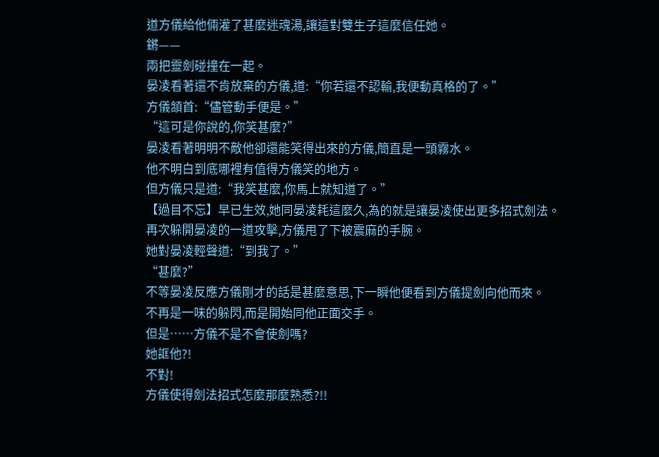道方儀給他倆灌了甚麼迷魂湯,讓這對雙生子這麼信任她。
鏘——
兩把靈劍碰撞在一起。
晏凌看著還不肯放棄的方儀,道:“你若還不認輸,我便動真格的了。”
方儀頷首:“儘管動手便是。”
“這可是你說的,你笑甚麼?”
晏凌看著明明不敵他卻還能笑得出來的方儀,簡直是一頭霧水。
他不明白到底哪裡有值得方儀笑的地方。
但方儀只是道:“我笑甚麼,你馬上就知道了。”
【過目不忘】早已生效,她同晏凌耗這麼久,為的就是讓晏凌使出更多招式劍法。
再次躲開晏凌的一道攻擊,方儀甩了下被震麻的手腕。
她對晏凌輕聲道:“到我了。”
“甚麼?”
不等晏凌反應方儀剛才的話是甚麼意思,下一瞬他便看到方儀提劍向他而來。
不再是一味的躲閃,而是開始同他正面交手。
但是……方儀不是不會使劍嗎?
她誆他?!
不對!
方儀使得劍法招式怎麼那麼熟悉?!!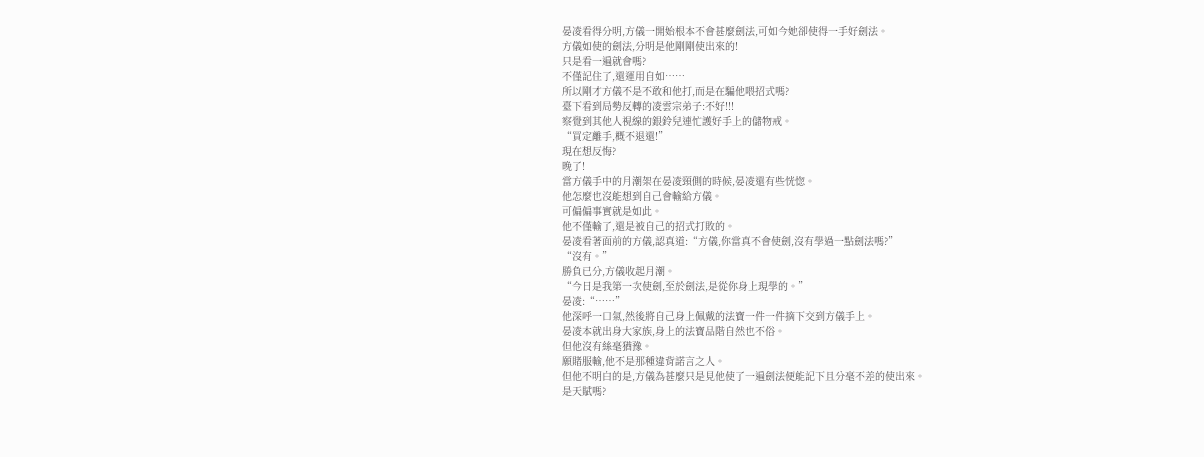晏凌看得分明,方儀一開始根本不會甚麼劍法,可如今她卻使得一手好劍法。
方儀如使的劍法,分明是他剛剛使出來的!
只是看一遍就會嗎?
不僅記住了,還運用自如……
所以剛才方儀不是不敢和他打,而是在騙他喂招式嗎?
臺下看到局勢反轉的凌雲宗弟子:不好!!!
察覺到其他人視線的銀鈴兒連忙護好手上的儲物戒。
“買定離手,概不退還!”
現在想反悔?
晚了!
當方儀手中的月潮架在晏凌頸側的時候,晏凌還有些恍惚。
他怎麼也沒能想到自己會輸給方儀。
可偏偏事實就是如此。
他不僅輸了,還是被自己的招式打敗的。
晏凌看著面前的方儀,認真道:“方儀,你當真不會使劍,沒有學過一點劍法嗎?”
“沒有。”
勝負已分,方儀收起月潮。
“今日是我第一次使劍,至於劍法,是從你身上現學的。”
晏凌:“……”
他深呼一口氣,然後將自己身上佩戴的法寶一件一件摘下交到方儀手上。
晏凌本就出身大家族,身上的法寶品階自然也不俗。
但他沒有絲毫猶豫。
願賭服輸,他不是那種違背諾言之人。
但他不明白的是,方儀為甚麼只是見他使了一遍劍法便能記下且分毫不差的使出來。
是天賦嗎?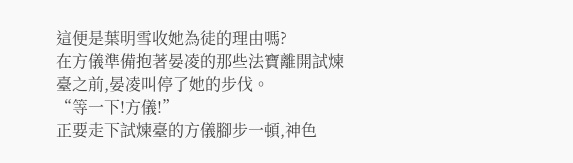這便是葉明雪收她為徒的理由嗎?
在方儀準備抱著晏凌的那些法寶離開試煉臺之前,晏凌叫停了她的步伐。
“等一下!方儀!”
正要走下試煉臺的方儀腳步一頓,神色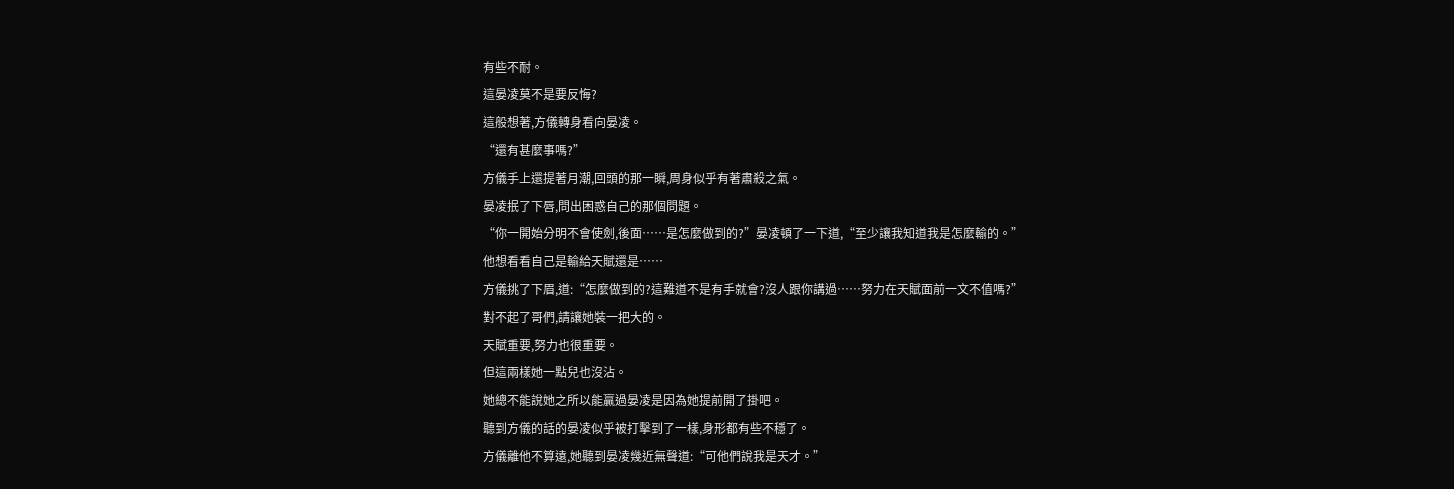有些不耐。
這晏凌莫不是要反悔?
這般想著,方儀轉身看向晏凌。
“還有甚麼事嗎?”
方儀手上還提著月潮,回頭的那一瞬,周身似乎有著肅殺之氣。
晏凌抿了下唇,問出困惑自己的那個問題。
“你一開始分明不會使劍,後面……是怎麼做到的?”晏凌頓了一下道,“至少讓我知道我是怎麼輸的。”
他想看看自己是輸給天賦還是……
方儀挑了下眉,道:“怎麼做到的?這難道不是有手就會?沒人跟你講過……努力在天賦面前一文不值嗎?”
對不起了哥們,請讓她裝一把大的。
天賦重要,努力也很重要。
但這兩樣她一點兒也沒沾。
她總不能說她之所以能贏過晏凌是因為她提前開了掛吧。
聽到方儀的話的晏凌似乎被打擊到了一樣,身形都有些不穩了。
方儀離他不算遠,她聽到晏凌幾近無聲道:“可他們說我是天才。”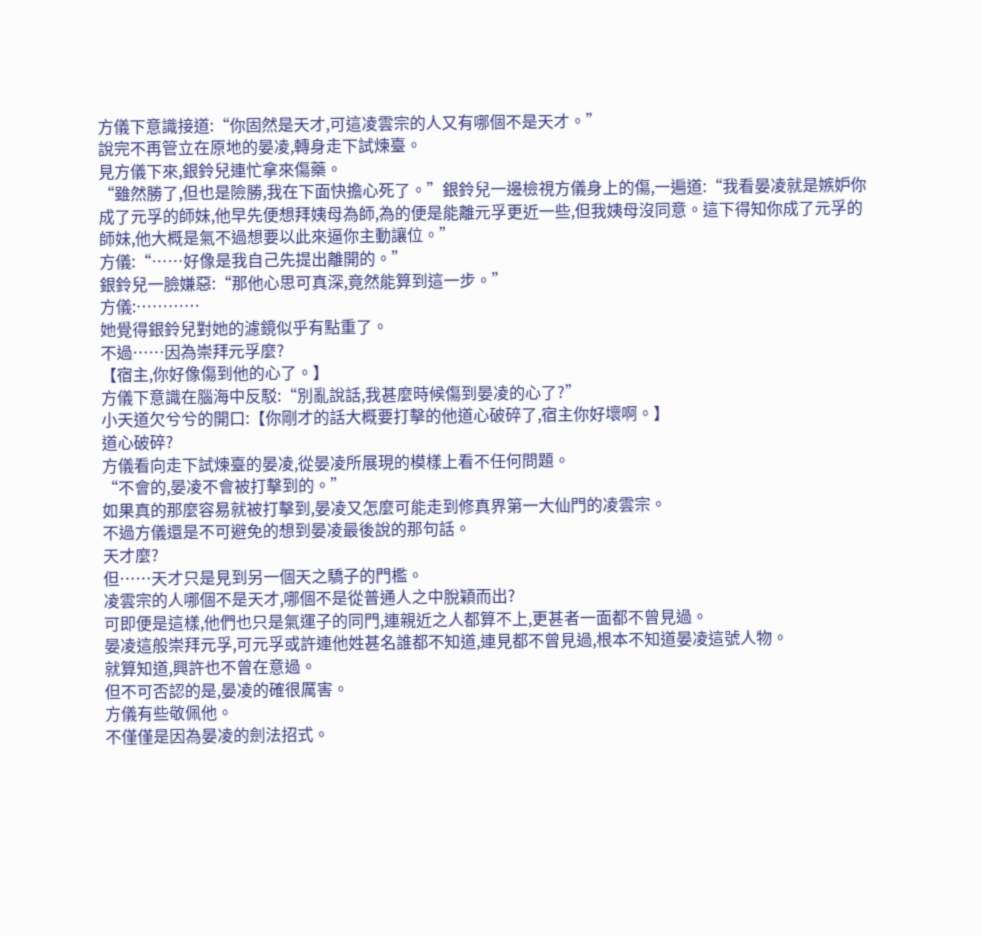方儀下意識接道:“你固然是天才,可這凌雲宗的人又有哪個不是天才。”
說完不再管立在原地的晏凌,轉身走下試煉臺。
見方儀下來,銀鈴兒連忙拿來傷藥。
“雖然勝了,但也是險勝,我在下面快擔心死了。”銀鈴兒一邊檢視方儀身上的傷,一遍道:“我看晏凌就是嫉妒你成了元孚的師妹,他早先便想拜姨母為師,為的便是能離元孚更近一些,但我姨母沒同意。這下得知你成了元孚的師妹,他大概是氣不過想要以此來逼你主動讓位。”
方儀:“……好像是我自己先提出離開的。”
銀鈴兒一臉嫌惡:“那他心思可真深,竟然能算到這一步。”
方儀:…………
她覺得銀鈴兒對她的濾鏡似乎有點重了。
不過……因為崇拜元孚麼?
【宿主,你好像傷到他的心了。】
方儀下意識在腦海中反駁:“別亂說話,我甚麼時候傷到晏凌的心了?”
小天道欠兮兮的開口:【你剛才的話大概要打擊的他道心破碎了,宿主你好壞啊。】
道心破碎?
方儀看向走下試煉臺的晏凌,從晏凌所展現的模樣上看不任何問題。
“不會的,晏凌不會被打擊到的。”
如果真的那麼容易就被打擊到,晏凌又怎麼可能走到修真界第一大仙門的凌雲宗。
不過方儀還是不可避免的想到晏凌最後說的那句話。
天才麼?
但……天才只是見到另一個天之驕子的門檻。
凌雲宗的人哪個不是天才,哪個不是從普通人之中脫穎而出?
可即便是這樣,他們也只是氣運子的同門,連親近之人都算不上,更甚者一面都不曾見過。
晏凌這般崇拜元孚,可元孚或許連他姓甚名誰都不知道,連見都不曾見過,根本不知道晏凌這號人物。
就算知道,興許也不曾在意過。
但不可否認的是,晏凌的確很厲害。
方儀有些敬佩他。
不僅僅是因為晏凌的劍法招式。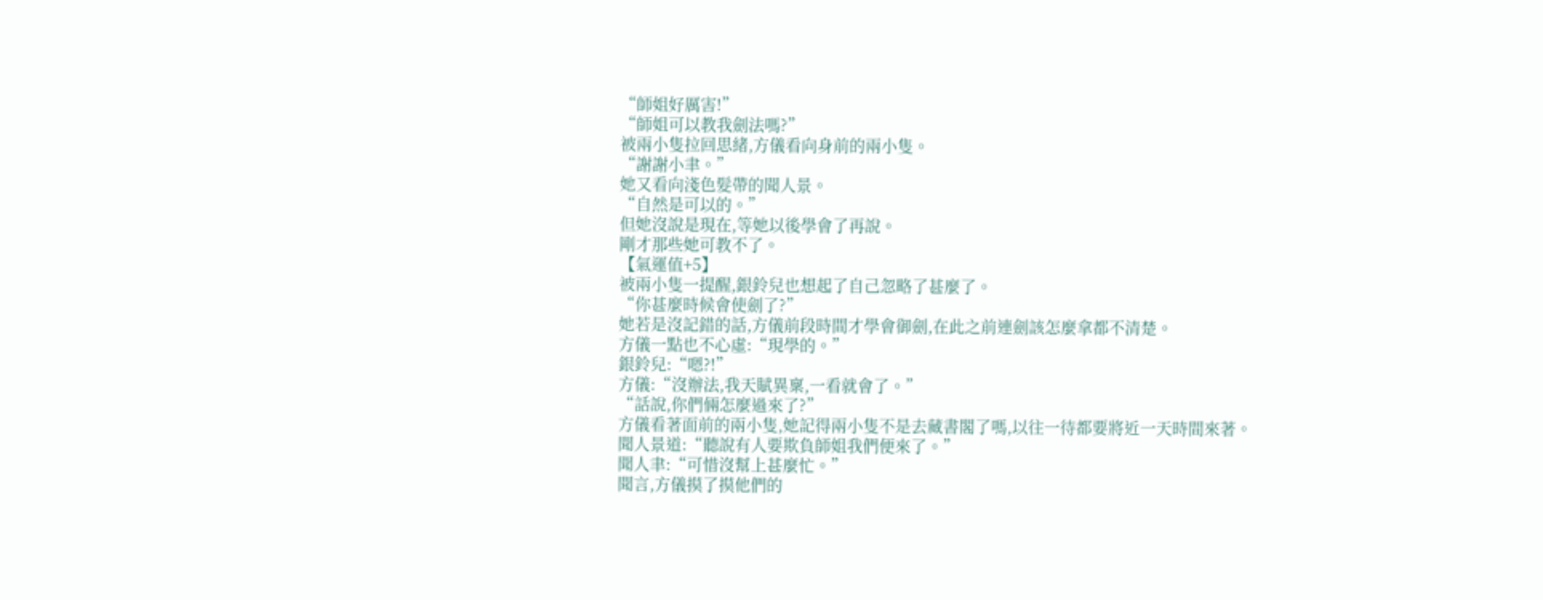“師姐好厲害!”
“師姐可以教我劍法嗎?”
被兩小隻拉回思緒,方儀看向身前的兩小隻。
“謝謝小聿。”
她又看向淺色髮帶的聞人景。
“自然是可以的。”
但她沒說是現在,等她以後學會了再說。
剛才那些她可教不了。
【氣運值+5】
被兩小隻一提醒,銀鈴兒也想起了自己忽略了甚麼了。
“你甚麼時候會使劍了?”
她若是沒記錯的話,方儀前段時間才學會御劍,在此之前連劍該怎麼拿都不清楚。
方儀一點也不心虛:“現學的。”
銀鈴兒:“嗯?!”
方儀:“沒辦法,我天賦異稟,一看就會了。”
“話說,你們倆怎麼過來了?”
方儀看著面前的兩小隻,她記得兩小隻不是去藏書閣了嗎,以往一待都要將近一天時間來著。
聞人景道:“聽說有人要欺負師姐我們便來了。”
聞人聿:“可惜沒幫上甚麼忙。”
聞言,方儀摸了摸他們的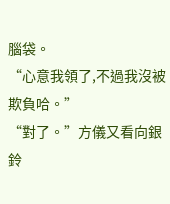腦袋。
“心意我領了,不過我沒被欺負哈。”
“對了。”方儀又看向銀鈴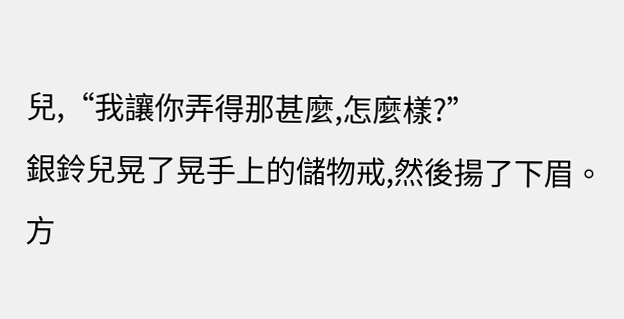兒,“我讓你弄得那甚麼,怎麼樣?”
銀鈴兒晃了晃手上的儲物戒,然後揚了下眉。
方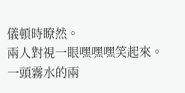儀頓時瞭然。
兩人對視一眼嘿嘿嘿笑起來。
一頭霧水的兩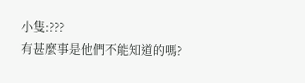小隻:???
有甚麼事是他們不能知道的嗎?